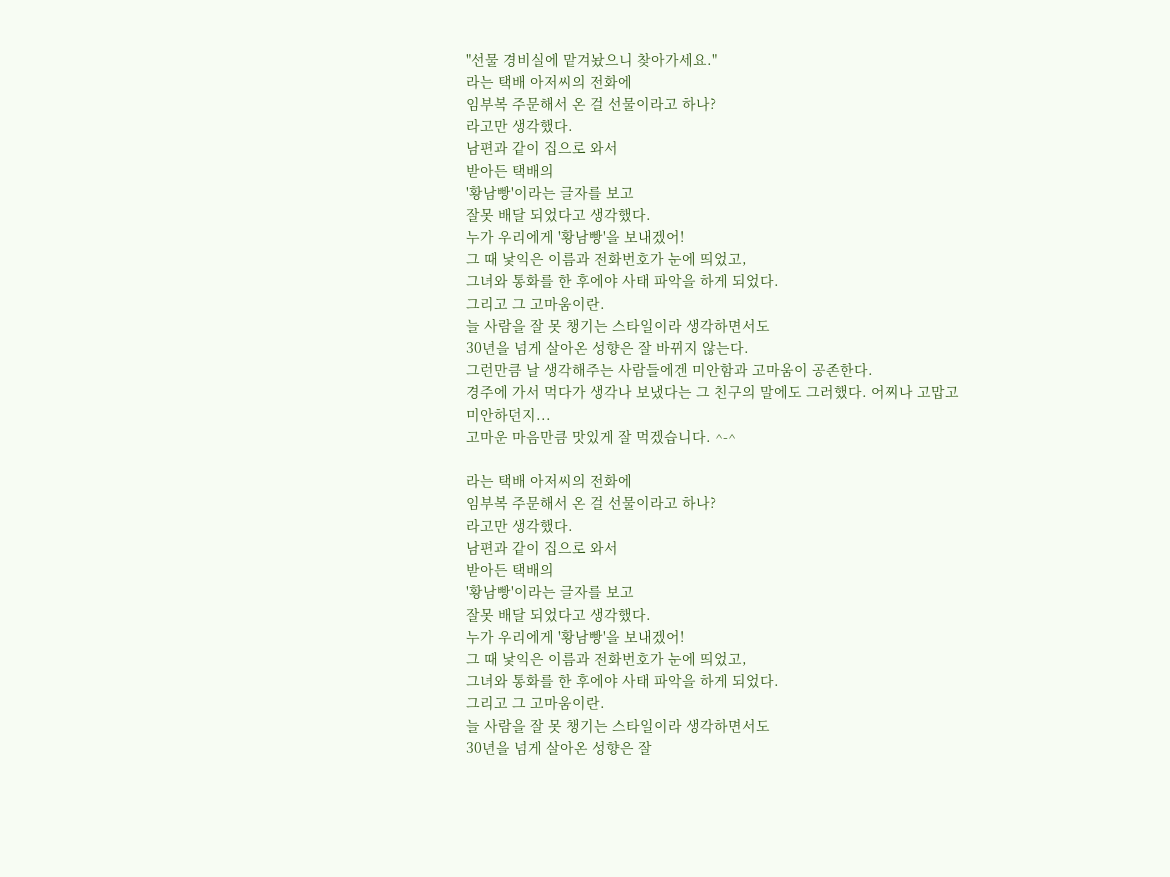"선물 경비실에 맡겨놨으니 찾아가세요."
라는 택배 아저씨의 전화에
임부복 주문해서 온 걸 선물이라고 하나?
라고만 생각했다.
남편과 같이 집으로 와서
받아든 택배의
'황남빵'이라는 글자를 보고
잘못 배달 되었다고 생각했다.
누가 우리에게 '황남빵'을 보내겠어!
그 때 낯익은 이름과 전화번호가 눈에 띄었고,
그녀와 통화를 한 후에야 사태 파악을 하게 되었다.
그리고 그 고마움이란.
늘 사람을 잘 못 챙기는 스타일이라 생각하면서도
30년을 넘게 살아온 성향은 잘 바뀌지 않는다.
그런만큼 날 생각해주는 사람들에겐 미안함과 고마움이 공존한다.
경주에 가서 먹다가 생각나 보냈다는 그 친구의 말에도 그러했다. 어찌나 고맙고 미안하던지...
고마운 마음만큼 맛있게 잘 먹겠습니다. ^-^

라는 택배 아저씨의 전화에
임부복 주문해서 온 걸 선물이라고 하나?
라고만 생각했다.
남편과 같이 집으로 와서
받아든 택배의
'황남빵'이라는 글자를 보고
잘못 배달 되었다고 생각했다.
누가 우리에게 '황남빵'을 보내겠어!
그 때 낯익은 이름과 전화번호가 눈에 띄었고,
그녀와 통화를 한 후에야 사태 파악을 하게 되었다.
그리고 그 고마움이란.
늘 사람을 잘 못 챙기는 스타일이라 생각하면서도
30년을 넘게 살아온 성향은 잘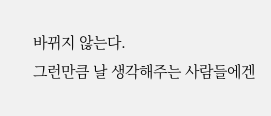바뀌지 않는다.
그런만큼 날 생각해주는 사람들에겐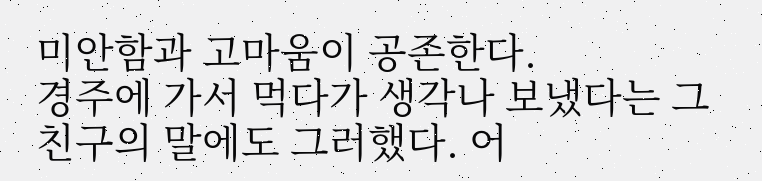미안함과 고마움이 공존한다.
경주에 가서 먹다가 생각나 보냈다는 그 친구의 말에도 그러했다. 어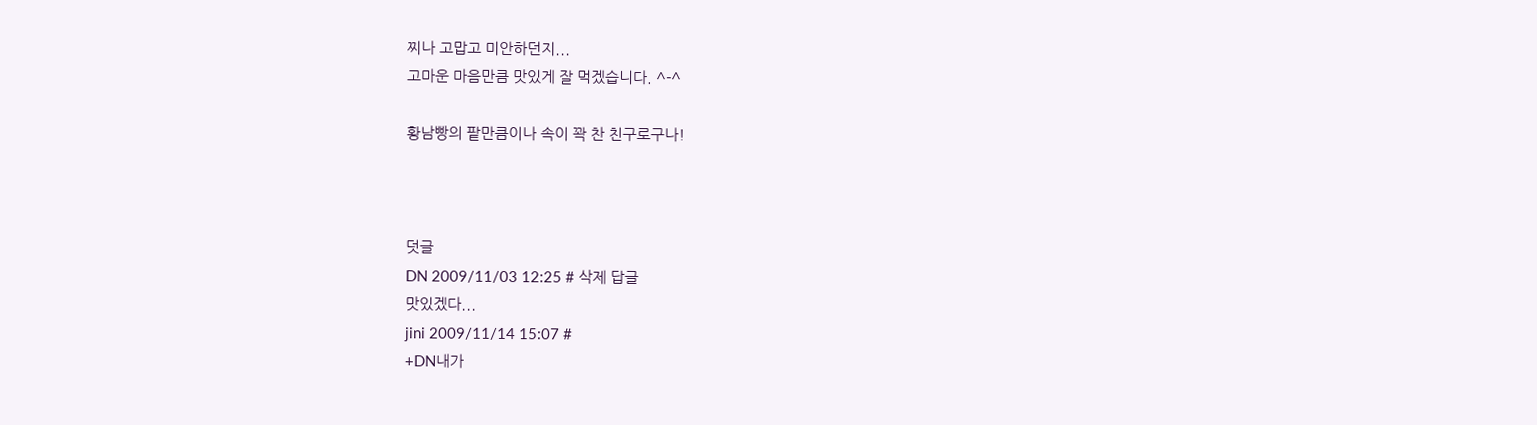찌나 고맙고 미안하던지...
고마운 마음만큼 맛있게 잘 먹겠습니다. ^-^

황남빵의 팥만큼이나 속이 꽉 찬 친구로구나!



덧글
DN 2009/11/03 12:25 # 삭제 답글
맛있겠다...
jini 2009/11/14 15:07 #
+DN내가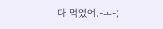다 먹었어.-ㅗ-;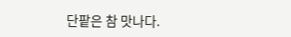단팥은 참 맛나다.